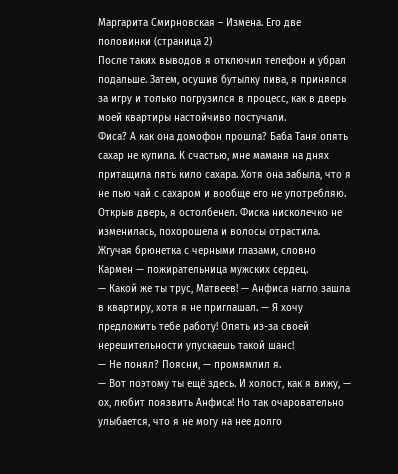Маргарита Смирновская – Измена. Его две половинки (страница 2)
После таких выводов я отключил телефон и убрал подальше. Затем, осушив бутылку пива, я принялся за игру и только погрузился в процесс, как в дверь моей квартиры настойчиво постучали.
Фиса? А как она домофон прошла? Баба Таня опять сахар не купила. К счастью, мне маманя на днях притащила пять кило сахара. Хотя она забыла, что я не пью чай с сахаром и вообще его не употребляю.
Открыв дверь, я остолбенел. Фиска нисколечко не изменилась, похорошела и волосы отрастила. Жгучая брюнетка с черными глазами, словно Кармен — пожирательница мужских сердец.
— Какой же ты трус, Матвеев! — Анфиса нагло зашла в квартиру, хотя я не приглашал. — Я хочу предложить тебе работу! Опять из-за своей нерешительности упускаешь такой шанс!
— Не понял? Поясни, — промямлил я.
— Вот поэтому ты ещё здесь. И холост, как я вижу, — ох, любит поязвить Анфиса! Но так очаровательно улыбается, что я не могу на нее долго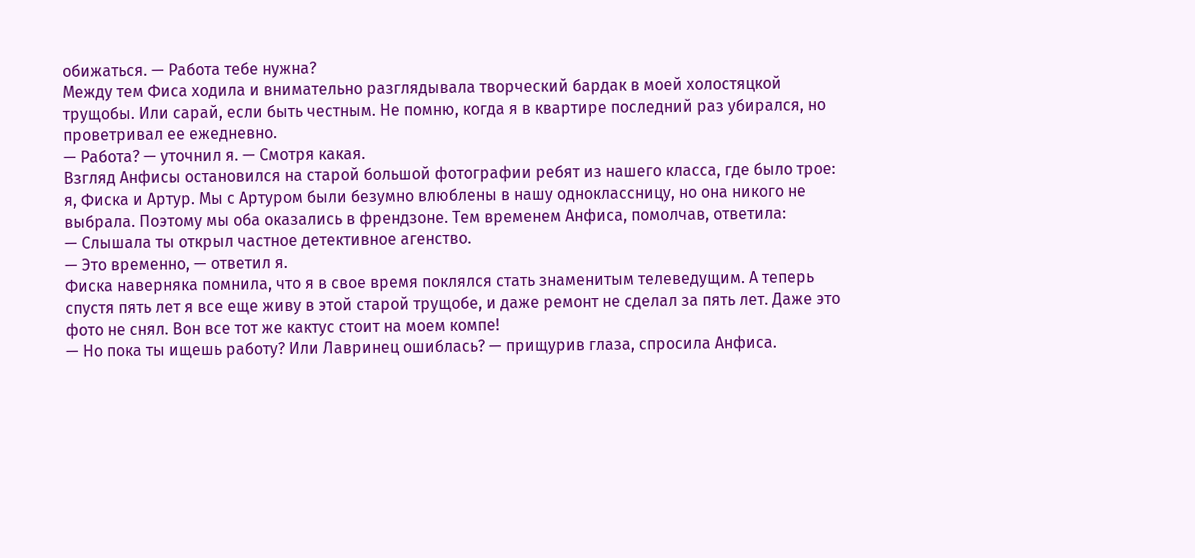обижаться. — Работа тебе нужна?
Между тем Фиса ходила и внимательно разглядывала творческий бардак в моей холостяцкой трущобы. Или сарай, если быть честным. Не помню, когда я в квартире последний раз убирался, но проветривал ее ежедневно.
— Работа? — уточнил я. — Смотря какая.
Взгляд Анфисы остановился на старой большой фотографии ребят из нашего класса, где было трое: я, Фиска и Артур. Мы с Артуром были безумно влюблены в нашу одноклассницу, но она никого не выбрала. Поэтому мы оба оказались в френдзоне. Тем временем Анфиса, помолчав, ответила:
— Слышала ты открыл частное детективное агенство.
— Это временно, — ответил я.
Фиска наверняка помнила, что я в свое время поклялся стать знаменитым телеведущим. А теперь спустя пять лет я все еще живу в этой старой трущобе, и даже ремонт не сделал за пять лет. Даже это фото не снял. Вон все тот же кактус стоит на моем компе!
— Но пока ты ищешь работу? Или Лавринец ошиблась? — прищурив глаза, спросила Анфиса.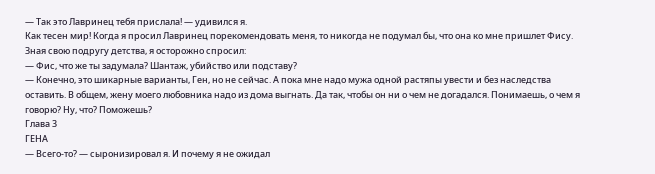— Так это Лавринец тебя прислала! — удивился я.
Как тесен мир! Когда я просил Лавринец порекомендовать меня, то никогда не подумал бы, что она ко мне пришлет Фису. Зная свою подругу детства, я осторожно спросил:
— Фис, что же ты задумала? Шантаж, убийство или подставу?
— Конечно, это шикарные варианты, Ген, но не сейчас. А пока мне надо мужа одной растяпы увести и без наследства оставить. В общем, жену моего любовника надо из дома выгнать. Да так, чтобы он ни о чем не догадался. Понимаешь, о чем я говорю? Ну, что? Поможешь?
Глава 3
ГЕНА
— Всего-то? — сыронизировал я. И почему я не ожидал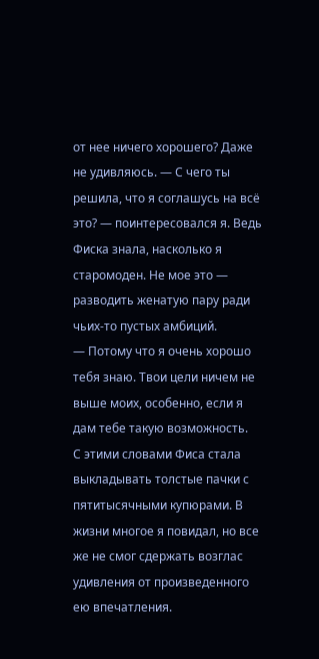от нее ничего хорошего? Даже не удивляюсь. — С чего ты решила, что я соглашусь на всё это? — поинтересовался я. Ведь Фиска знала, насколько я старомоден. Не мое это — разводить женатую пару ради чьих-то пустых амбиций.
— Потому что я очень хорошо тебя знаю. Твои цели ничем не выше моих, особенно, если я дам тебе такую возможность.
С этими словами Фиса стала выкладывать толстые пачки с пятитысячными купюрами. В жизни многое я повидал, но все же не смог сдержать возглас удивления от произведенного ею впечатления.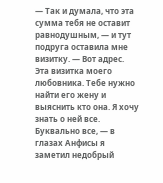— Так и думала, что эта сумма тебя не оставит равнодушным, — и тут подруга оставила мне визитку. — Вот адрес. Эта визитка моего любовника. Тебе нужно найти его жену и выяснить кто она. Я хочу знать о ней все. Буквально все, — в глазах Анфисы я заметил недобрый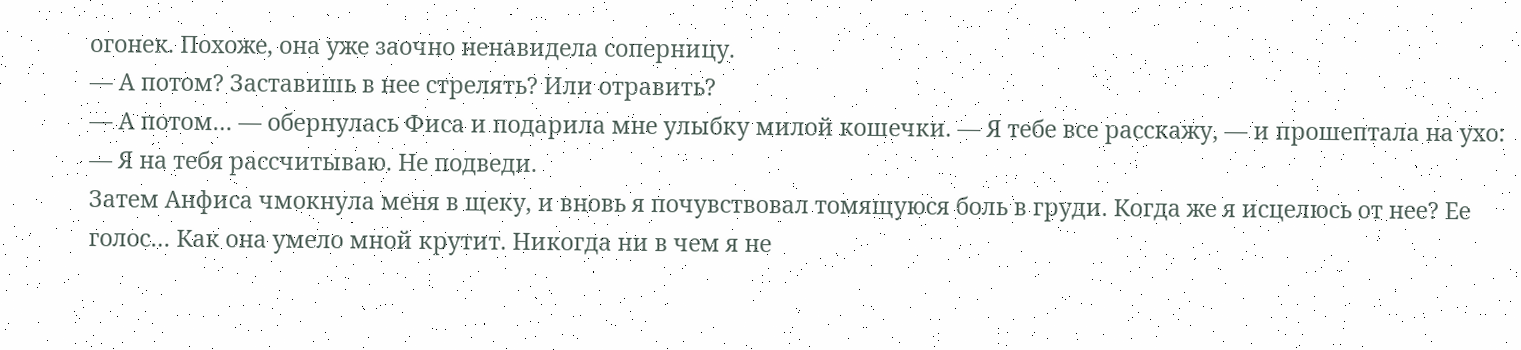огонек. Похоже, она уже заочно ненавидела соперницу.
— А потом? Заставишь в нее стрелять? Или отравить?
— А потом… — обернулась Фиса и подарила мне улыбку милой кошечки. — Я тебе все расскажу, — и прошептала на ухо: — Я на тебя рассчитываю. Не подведи.
Затем Анфиса чмокнула меня в щеку, и вновь я почувствовал томящуюся боль в груди. Когда же я исцелюсь от нее? Ее голос… Как она умело мной крутит. Никогда ни в чем я не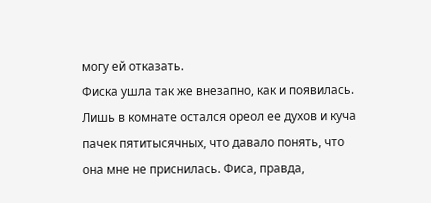могу ей отказать.
Фиска ушла так же внезапно, как и появилась. Лишь в комнате остался ореол ее духов и куча пачек пятитысячных, что давало понять, что она мне не приснилась. Фиса, правда,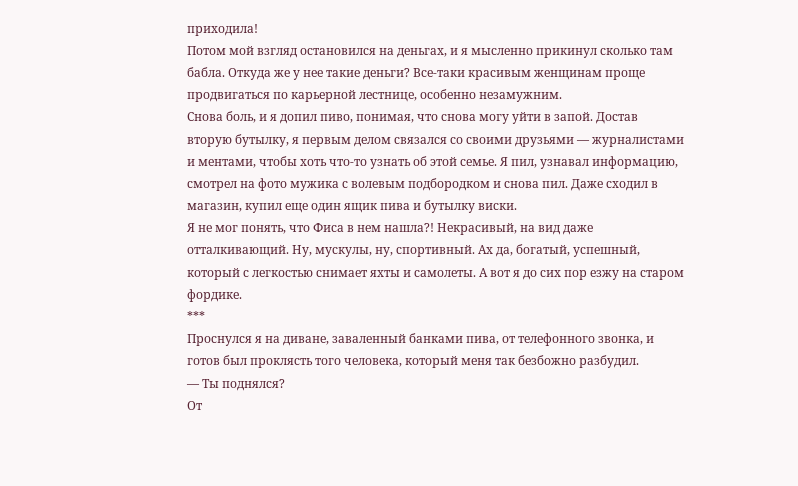приходила!
Потом мой взгляд остановился на деньгах, и я мысленно прикинул сколько там бабла. Откуда же у нее такие деньги? Все-таки красивым женщинам проще продвигаться по карьерной лестнице, особенно незамужним.
Снова боль, и я допил пиво, понимая, что снова могу уйти в запой. Достав вторую бутылку, я первым делом связался со своими друзьями — журналистами и ментами, чтобы хоть что-то узнать об этой семье. Я пил, узнавал информацию, смотрел на фото мужика с волевым подбородком и снова пил. Даже сходил в магазин, купил еще один ящик пива и бутылку виски.
Я не мог понять, что Фиса в нем нашла?! Некрасивый, на вид даже отталкивающий. Ну, мускулы, ну, спортивный. Ах да, богатый, успешный, который с легкостью снимает яхты и самолеты. А вот я до сих пор езжу на старом фордике.
***
Проснулся я на диване, заваленный банками пива, от телефонного звонка, и готов был проклясть того человека, который меня так безбожно разбудил.
— Ты поднялся?
От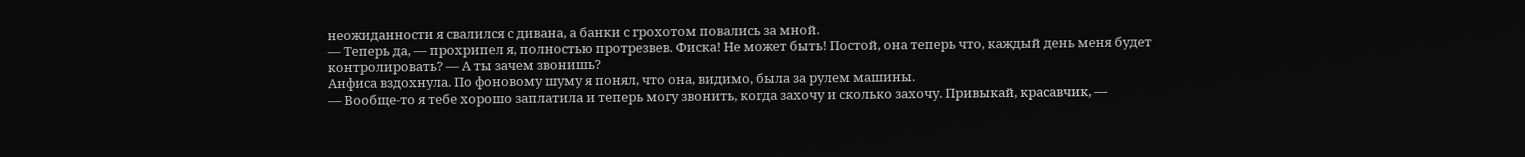неожиданности я свалился с дивана, а банки с грохотом повались за мной.
— Теперь да, — прохрипел я, полностью протрезвев. Фиска! Не может быть! Постой, она теперь что, каждый день меня будет контролировать? — А ты зачем звонишь?
Анфиса вздохнула. По фоновому шуму я понял, что она, видимо, была за рулем машины.
— Вообще-то я тебе хорошо заплатила и теперь могу звонить, когда захочу и сколько захочу. Привыкай, красавчик, —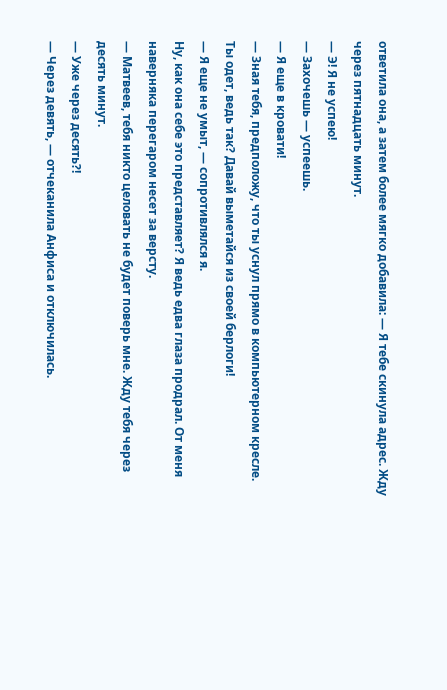ответила она, а затем более мягко добавила: — Я тебе скинула адрес. Жду через пятнадцать минут.
— Э! Я не успею!
— Захочешь — успеешь.
— Я еще в кровати!
— Зная тебя, предположу, что ты уснул прямо в компьютерном кресле. Ты одет, ведь так? Давай выметайся из своей берлоги!
— Я еще не умыт, — сопротивлялся я.
Ну, как она себе это представляет? Я ведь едва глаза продрал. От меня наверняка перегаром несет за версту.
— Матвеев, тебя никто целовать не будет поверь мне. Жду тебя через десять минут.
— Уже через десять?!
— Через девять, — отчеканила Анфиса и отключилась.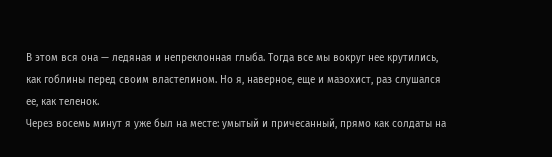В этом вся она — ледяная и непреклонная глыба. Тогда все мы вокруг нее крутились, как гоблины перед своим властелином. Но я, наверное, еще и мазохист, раз слушался ее, как теленок.
Через восемь минут я уже был на месте: умытый и причесанный, прямо как солдаты на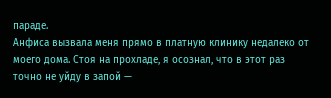параде.
Анфиса вызвала меня прямо в платную клинику недалеко от моего дома. Стоя на прохладе, я осознал, что в этот раз точно не уйду в запой —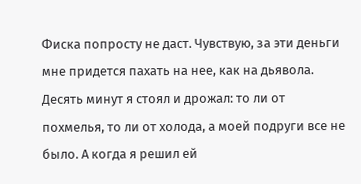Фиска попросту не даст. Чувствую, за эти деньги мне придется пахать на нее, как на дьявола.
Десять минут я стоял и дрожал: то ли от похмелья, то ли от холода, а моей подруги все не было. А когда я решил ей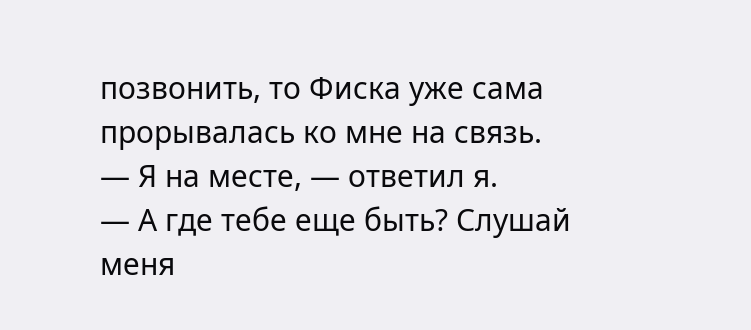позвонить, то Фиска уже сама прорывалась ко мне на связь.
— Я на месте, — ответил я.
— А где тебе еще быть? Слушай меня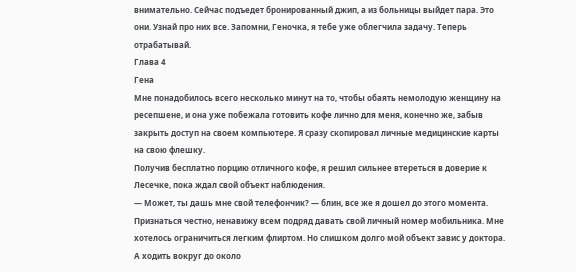внимательно. Сейчас подъедет бронированный джип, а из больницы выйдет пара. Это они. Узнай про них все. Запомни, Геночка, я тебе уже облегчила задачу. Теперь отрабатывай.
Глава 4
Гена
Мне понадобилось всего несколько минут на то, чтобы обаять немолодую женщину на ресепшене, и она уже побежала готовить кофе лично для меня, конечно же, забыв закрыть доступ на своем компьютере. Я сразу скопировал личные медицинские карты на свою флешку.
Получив бесплатно порцию отличного кофе, я решил сильнее втереться в доверие к Лесечке, пока ждал свой объект наблюдения.
— Может, ты дашь мне свой телефончик? — блин, все же я дошел до этого момента.
Признаться честно, ненавижу всем подряд давать свой личный номер мобильника. Мне хотелось ограничиться легким флиртом. Но слишком долго мой объект завис у доктора. А ходить вокруг до около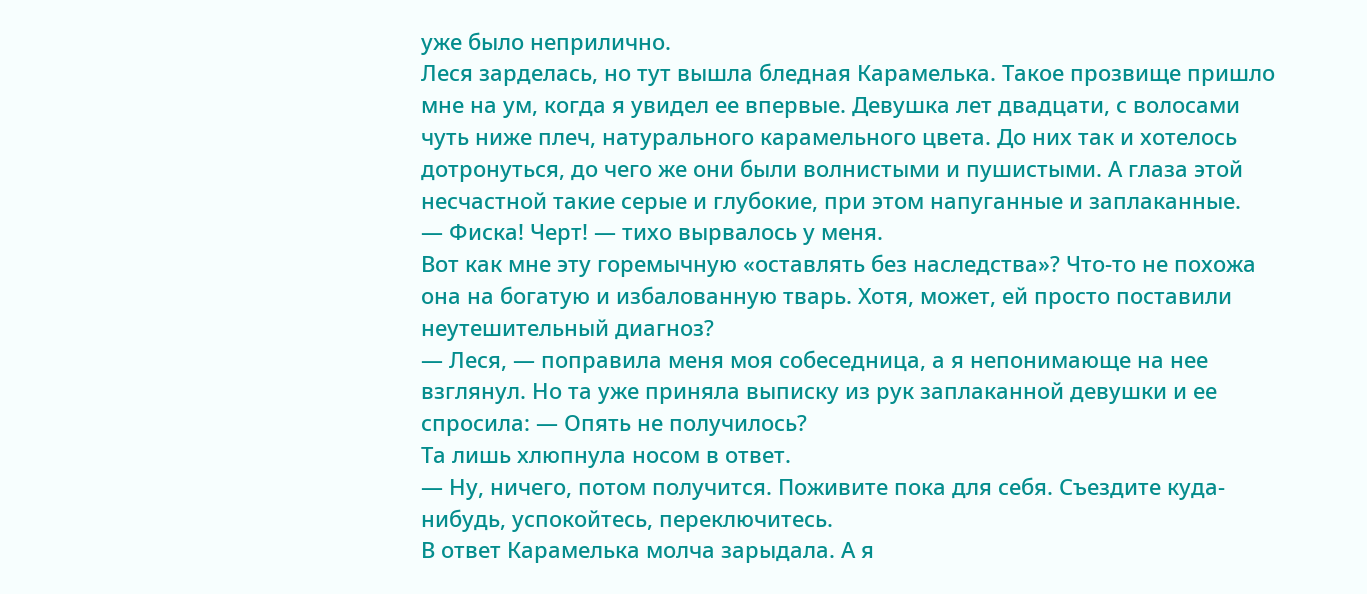уже было неприлично.
Леся зарделась, но тут вышла бледная Карамелька. Такое прозвище пришло мне на ум, когда я увидел ее впервые. Девушка лет двадцати, с волосами чуть ниже плеч, натурального карамельного цвета. До них так и хотелось дотронуться, до чего же они были волнистыми и пушистыми. А глаза этой несчастной такие серые и глубокие, при этом напуганные и заплаканные.
— Фиска! Черт! — тихо вырвалось у меня.
Вот как мне эту горемычную «оставлять без наследства»? Что-то не похожа она на богатую и избалованную тварь. Хотя, может, ей просто поставили неутешительный диагноз?
— Леся, — поправила меня моя собеседница, а я непонимающе на нее взглянул. Но та уже приняла выписку из рук заплаканной девушки и ее спросила: — Опять не получилось?
Та лишь хлюпнула носом в ответ.
— Ну, ничего, потом получится. Поживите пока для себя. Съездите куда-нибудь, успокойтесь, переключитесь.
В ответ Карамелька молча зарыдала. А я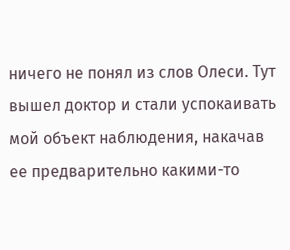ничего не понял из слов Олеси. Тут вышел доктор и стали успокаивать мой объект наблюдения, накачав ее предварительно какими-то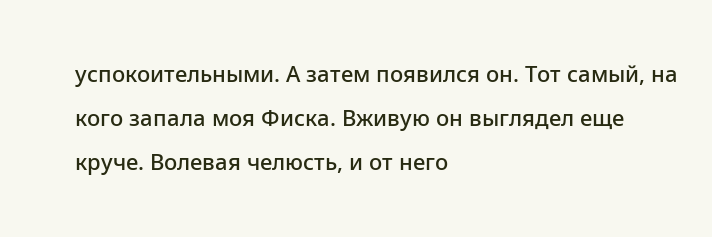успокоительными. А затем появился он. Тот самый, на кого запала моя Фиска. Вживую он выглядел еще круче. Волевая челюсть, и от него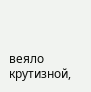веяло крутизной,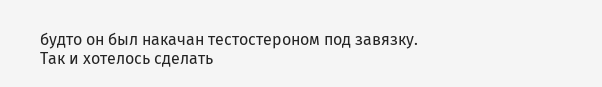будто он был накачан тестостероном под завязку. Так и хотелось сделать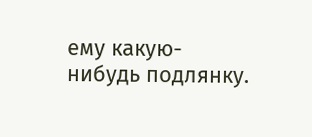ему какую-нибудь подлянку.